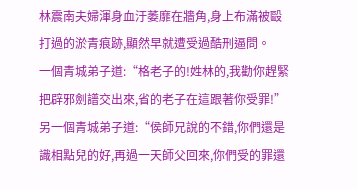林震南夫婦渾身血汙萎靡在牆角,身上布滿被毆打過的淤青痕跡,顯然早就遭受過酷刑逼問。
一個青城弟子道:“格老子的!姓林的,我勸你趕緊把辟邪劍譜交出來,省的老子在這跟著你受罪!”
另一個青城弟子道:“侯師兄說的不錯,你們還是識相點兒的好,再過一天師父回來,你們受的罪還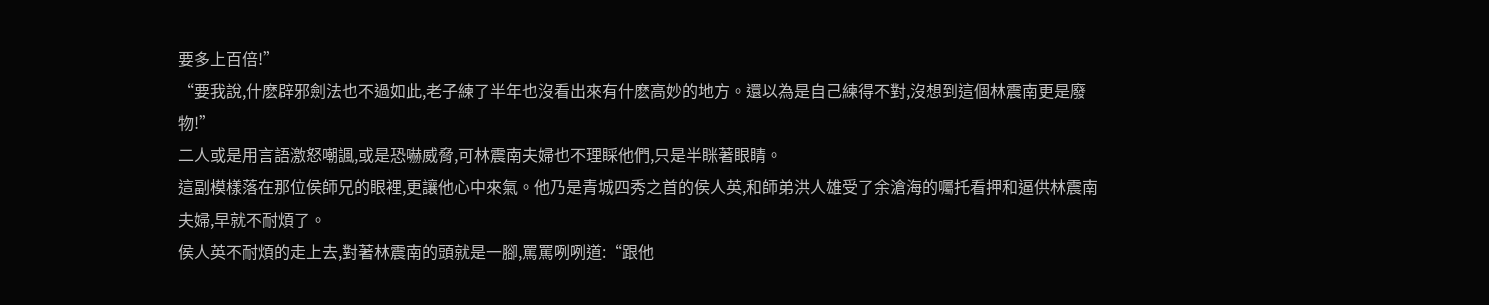要多上百倍!”
“要我說,什麽辟邪劍法也不過如此,老子練了半年也沒看出來有什麽高妙的地方。還以為是自己練得不對,沒想到這個林震南更是廢物!”
二人或是用言語激怒嘲諷,或是恐嚇威脅,可林震南夫婦也不理睬他們,只是半眯著眼睛。
這副模樣落在那位侯師兄的眼裡,更讓他心中來氣。他乃是青城四秀之首的侯人英,和師弟洪人雄受了余滄海的囑托看押和逼供林震南夫婦,早就不耐煩了。
侯人英不耐煩的走上去,對著林震南的頭就是一腳,罵罵咧咧道:“跟他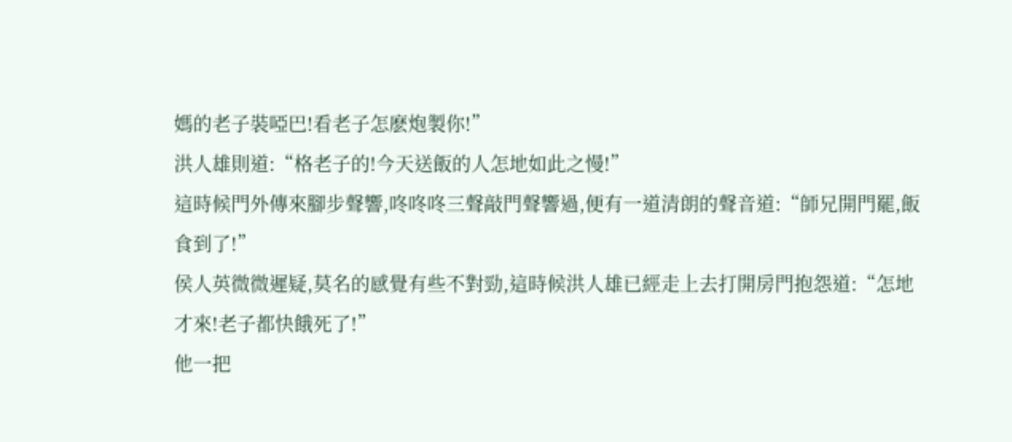媽的老子裝啞巴!看老子怎麽炮製你!”
洪人雄則道:“格老子的!今天送飯的人怎地如此之慢!”
這時候門外傳來腳步聲響,咚咚咚三聲敲門聲響過,便有一道清朗的聲音道:“師兄開門罷,飯食到了!”
侯人英微微遲疑,莫名的感覺有些不對勁,這時候洪人雄已經走上去打開房門抱怨道:“怎地才來!老子都快餓死了!”
他一把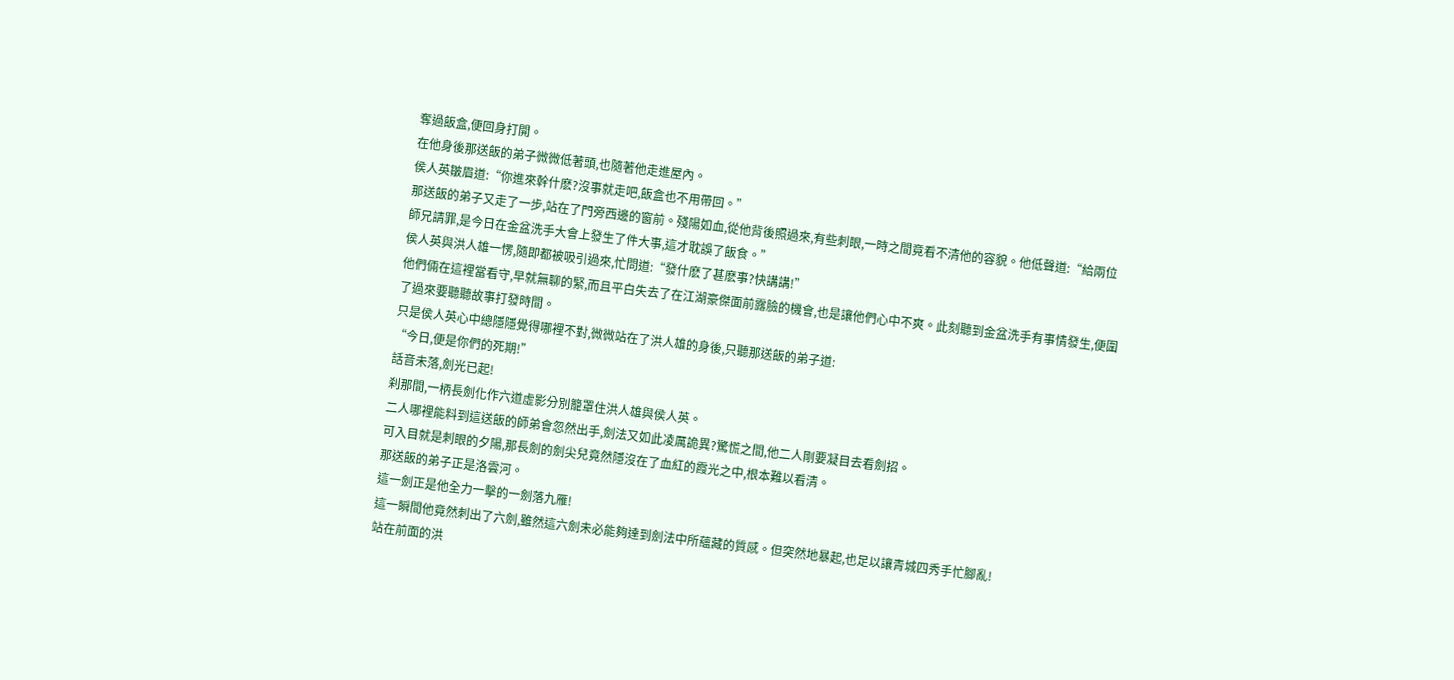奪過飯盒,便回身打開。
在他身後那送飯的弟子微微低著頭,也隨著他走進屋內。
侯人英皺眉道:“你進來幹什麽?沒事就走吧,飯盒也不用帶回。”
那送飯的弟子又走了一步,站在了門旁西邊的窗前。殘陽如血,從他背後照過來,有些刺眼,一時之間竟看不清他的容貌。他低聲道:“給兩位師兄請罪,是今日在金盆洗手大會上發生了件大事,這才耽誤了飯食。”
侯人英與洪人雄一愣,隨即都被吸引過來,忙問道:“發什麽了甚麽事?快講講!”
他們倆在這裡當看守,早就無聊的緊,而且平白失去了在江湖豪傑面前露臉的機會,也是讓他們心中不爽。此刻聽到金盆洗手有事情發生,便圍了過來要聽聽故事打發時間。
只是侯人英心中總隱隱覺得哪裡不對,微微站在了洪人雄的身後,只聽那送飯的弟子道:
“今日,便是你們的死期!”
話音未落,劍光已起!
刹那間,一柄長劍化作六道虛影分別籠罩住洪人雄與侯人英。
二人哪裡能料到這送飯的師弟會忽然出手,劍法又如此凌厲詭異?驚慌之間,他二人剛要凝目去看劍招。
可入目就是刺眼的夕陽,那長劍的劍尖兒竟然隱沒在了血紅的霞光之中,根本難以看清。
那送飯的弟子正是洛雲河。
這一劍正是他全力一擊的一劍落九雁!
這一瞬間他竟然刺出了六劍,雖然這六劍未必能夠達到劍法中所蘊藏的質感。但突然地暴起,也足以讓青城四秀手忙腳亂!
站在前面的洪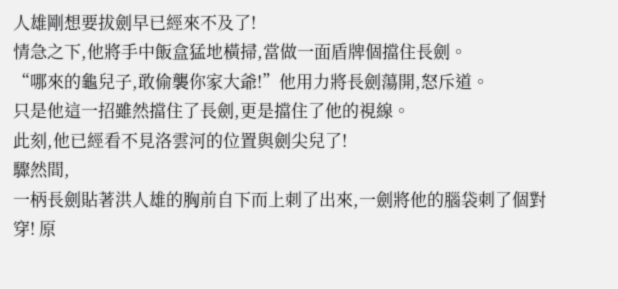人雄剛想要拔劍早已經來不及了!
情急之下,他將手中飯盒猛地橫掃,當做一面盾牌個擋住長劍。
“哪來的龜兒子,敢偷襲你家大爺!”他用力將長劍蕩開,怒斥道。
只是他這一招雖然擋住了長劍,更是擋住了他的視線。
此刻,他已經看不見洛雲河的位置與劍尖兒了!
驟然間,
一柄長劍貼著洪人雄的胸前自下而上刺了出來,一劍將他的腦袋刺了個對穿! 原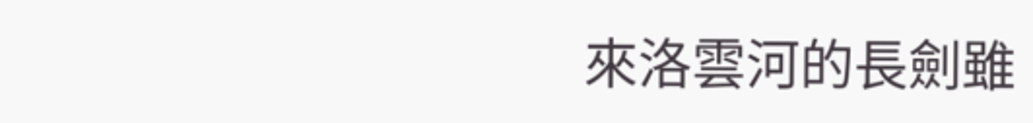來洛雲河的長劍雖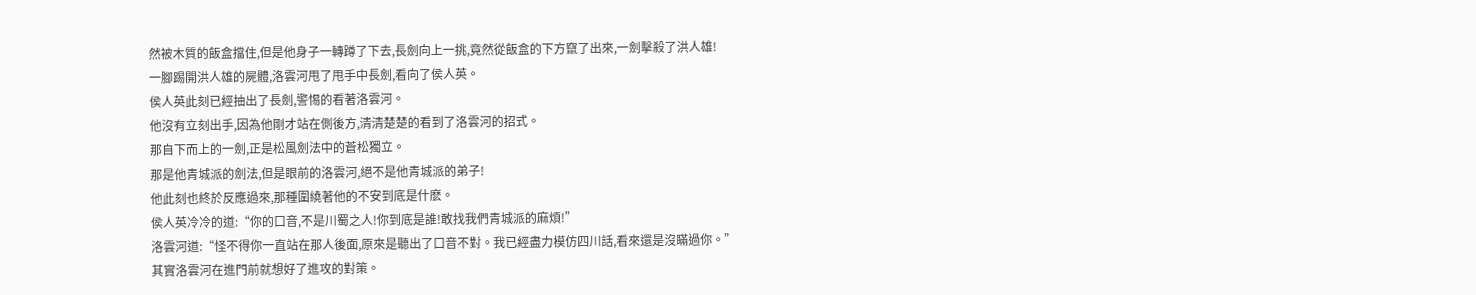然被木質的飯盒擋住,但是他身子一轉蹲了下去,長劍向上一挑,竟然從飯盒的下方竄了出來,一劍擊殺了洪人雄!
一腳踢開洪人雄的屍體,洛雲河甩了甩手中長劍,看向了侯人英。
侯人英此刻已經抽出了長劍,警惕的看著洛雲河。
他沒有立刻出手,因為他剛才站在側後方,清清楚楚的看到了洛雲河的招式。
那自下而上的一劍,正是松風劍法中的蒼松獨立。
那是他青城派的劍法,但是眼前的洛雲河,絕不是他青城派的弟子!
他此刻也終於反應過來,那種圍繞著他的不安到底是什麽。
侯人英冷冷的道:“你的口音,不是川蜀之人!你到底是誰!敢找我們青城派的麻煩!”
洛雲河道:“怪不得你一直站在那人後面,原來是聽出了口音不對。我已經盡力模仿四川話,看來還是沒瞞過你。”
其實洛雲河在進門前就想好了進攻的對策。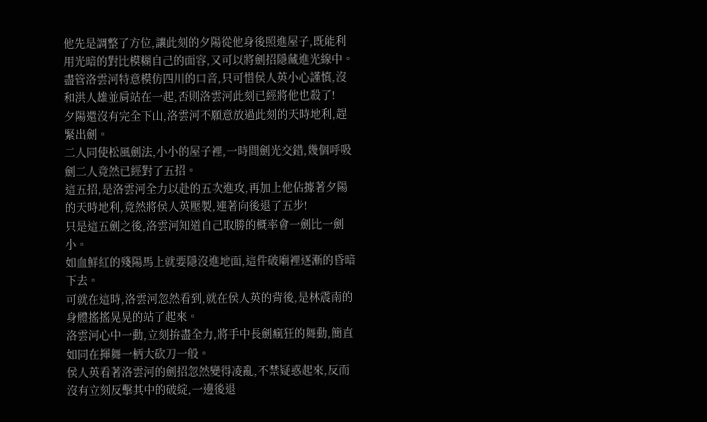他先是調整了方位,讓此刻的夕陽從他身後照進屋子,既能利用光暗的對比模糊自己的面容,又可以將劍招隱藏進光線中。
盡管洛雲河特意模仿四川的口音,只可惜侯人英小心謹慎,沒和洪人雄並肩站在一起,否則洛雲河此刻已經將他也殺了!
夕陽還沒有完全下山,洛雲河不願意放過此刻的天時地利,趕緊出劍。
二人同使松風劍法,小小的屋子裡,一時間劍光交錯,幾個呼吸劍二人竟然已經對了五招。
這五招,是洛雲河全力以赴的五次進攻,再加上他佔據著夕陽的天時地利,竟然將侯人英壓製,連著向後退了五步!
只是這五劍之後,洛雲河知道自己取勝的概率會一劍比一劍小。
如血鮮紅的殘陽馬上就要隱沒進地面,這件破廟裡逐漸的昏暗下去。
可就在這時,洛雲河忽然看到,就在侯人英的背後,是林震南的身體搖搖晃晃的站了起來。
洛雲河心中一動,立刻拚盡全力,將手中長劍瘋狂的舞動,簡直如同在揮舞一柄大砍刀一般。
侯人英看著洛雲河的劍招忽然變得凌亂,不禁疑惑起來,反而沒有立刻反擊其中的破綻,一邊後退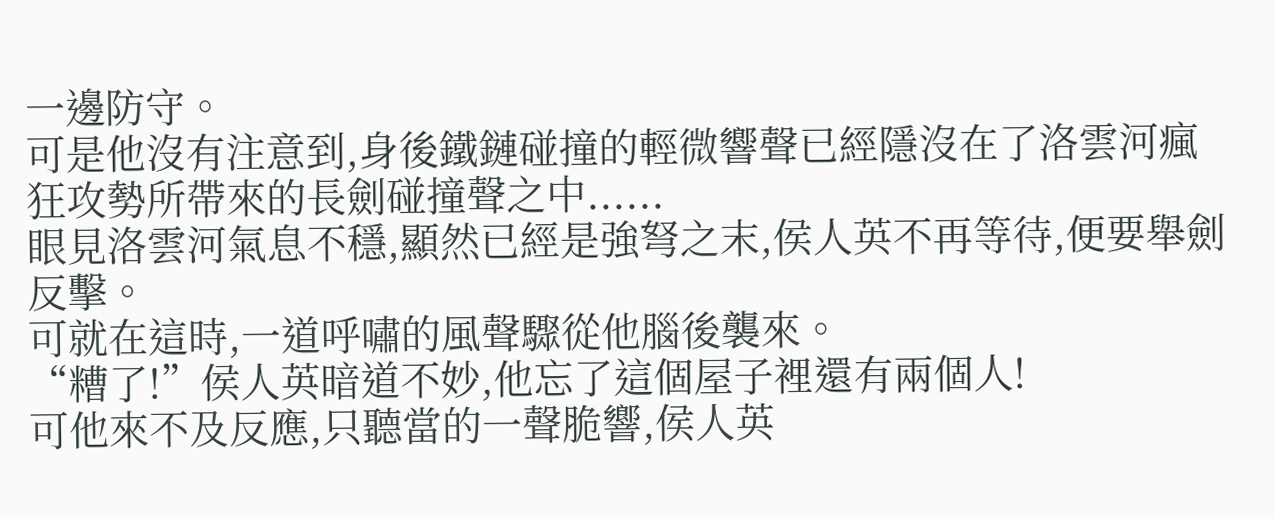一邊防守。
可是他沒有注意到,身後鐵鏈碰撞的輕微響聲已經隱沒在了洛雲河瘋狂攻勢所帶來的長劍碰撞聲之中......
眼見洛雲河氣息不穩,顯然已經是強弩之末,侯人英不再等待,便要舉劍反擊。
可就在這時,一道呼嘯的風聲驟從他腦後襲來。
“糟了!”侯人英暗道不妙,他忘了這個屋子裡還有兩個人!
可他來不及反應,只聽當的一聲脆響,侯人英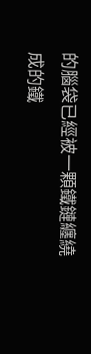的腦袋已經被一顆鐵鏈纏繞成的鐵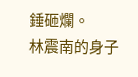錘砸爛。
林震南的身子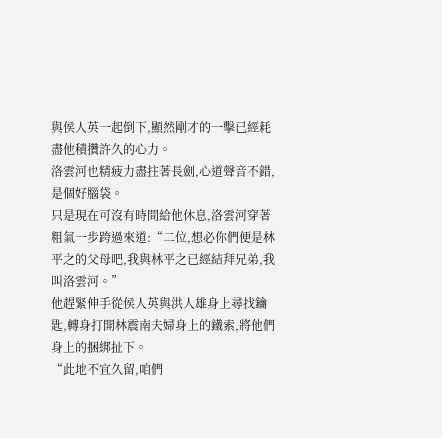與侯人英一起倒下,顯然剛才的一擊已經耗盡他積攢許久的心力。
洛雲河也精疲力盡拄著長劍,心道聲音不錯,是個好腦袋。
只是現在可沒有時間給他休息,洛雲河穿著粗氣一步跨過來道:“二位,想必你們便是林平之的父母吧,我與林平之已經結拜兄弟,我叫洛雲河。”
他趕緊伸手從侯人英與洪人雄身上尋找鑰匙,轉身打開林震南夫婦身上的鐵索,將他們身上的捆綁扯下。
“此地不宜久留,咱們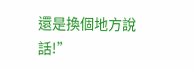還是換個地方說話!”